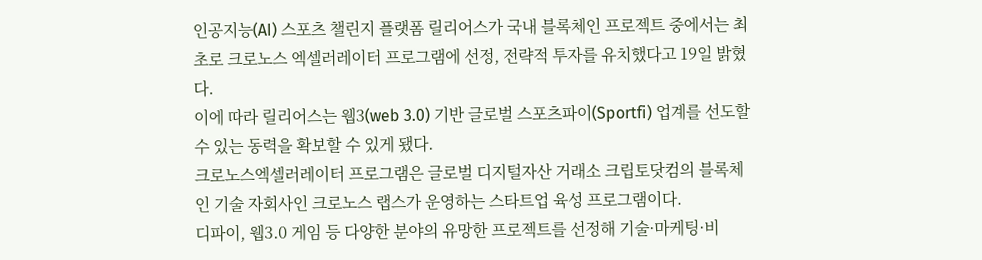인공지능(AI) 스포츠 챌린지 플랫폼 릴리어스가 국내 블록체인 프로젝트 중에서는 최초로 크로노스 엑셀러레이터 프로그램에 선정, 전략적 투자를 유치했다고 19일 밝혔다.
이에 따라 릴리어스는 웹3(web 3.0) 기반 글로벌 스포츠파이(Sportfi) 업계를 선도할 수 있는 동력을 확보할 수 있게 됐다.
크로노스엑셀러레이터 프로그램은 글로벌 디지털자산 거래소 크립토닷컴의 블록체인 기술 자회사인 크로노스 랩스가 운영하는 스타트업 육성 프로그램이다.
디파이, 웹3.0 게임 등 다양한 분야의 유망한 프로젝트를 선정해 기술·마케팅·비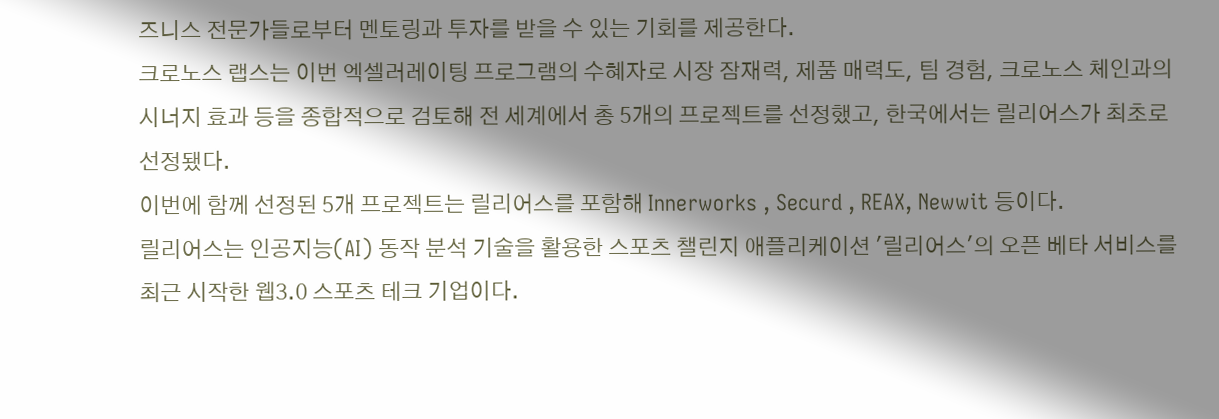즈니스 전문가들로부터 멘토링과 투자를 받을 수 있는 기회를 제공한다.
크로노스 랩스는 이번 엑셀러레이팅 프로그램의 수혜자로 시장 잠재력, 제품 매력도, 팀 경험, 크로노스 체인과의 시너지 효과 등을 종합적으로 검토해 전 세계에서 총 5개의 프로젝트를 선정했고, 한국에서는 릴리어스가 최초로 선정됐다.
이번에 함께 선정된 5개 프로젝트는 릴리어스를 포함해 Innerworks , Securd , REAX, Newwit 등이다.
릴리어스는 인공지능(AI) 동작 분석 기술을 활용한 스포츠 챌린지 애플리케이션 '릴리어스'의 오픈 베타 서비스를 최근 시작한 웹3.0 스포츠 테크 기업이다.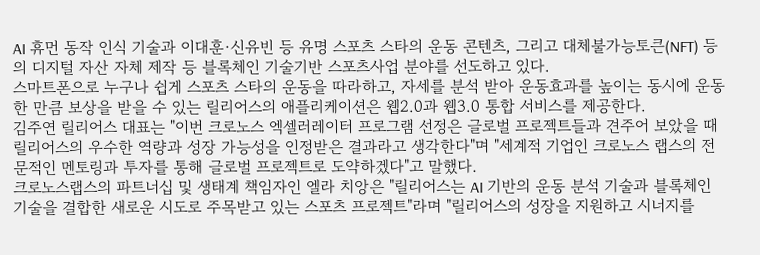AI 휴먼 동작 인식 기술과 이대훈·신유빈 등 유명 스포츠 스타의 운동 콘텐츠, 그리고 대체불가능토큰(NFT) 등의 디지털 자산 자체 제작 등 블록체인 기술기반 스포츠사업 분야를 선도하고 있다.
스마트폰으로 누구나 쉽게 스포츠 스타의 운동을 따라하고, 자세를 분석 받아 운동효과를 높이는 동시에 운동한 만큼 보상을 받을 수 있는 릴리어스의 애플리케이션은 웹2.0과 웹3.0 통합 서비스를 제공한다.
김주연 릴리어스 대표는 "이번 크로노스 엑셀러레이터 프로그램 선정은 글로벌 프로젝트들과 견주어 보았을 때 릴리어스의 우수한 역량과 성장 가능성을 인정받은 결과라고 생각한다"며 "세계적 기업인 크로노스 랩스의 전문적인 멘토링과 투자를 통해 글로벌 프로젝트로 도약하겠다"고 말했다.
크로노스랩스의 파트너십 및 생태계 책임자인 엘라 치앙은 "릴리어스는 AI 기반의 운동 분석 기술과 블록체인 기술을 결합한 새로운 시도로 주목받고 있는 스포츠 프로젝트"라며 "릴리어스의 성장을 지원하고 시너지를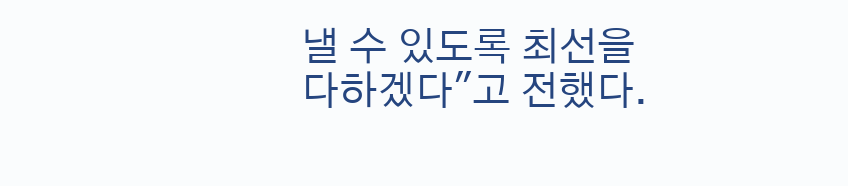낼 수 있도록 최선을 다하겠다"고 전했다.